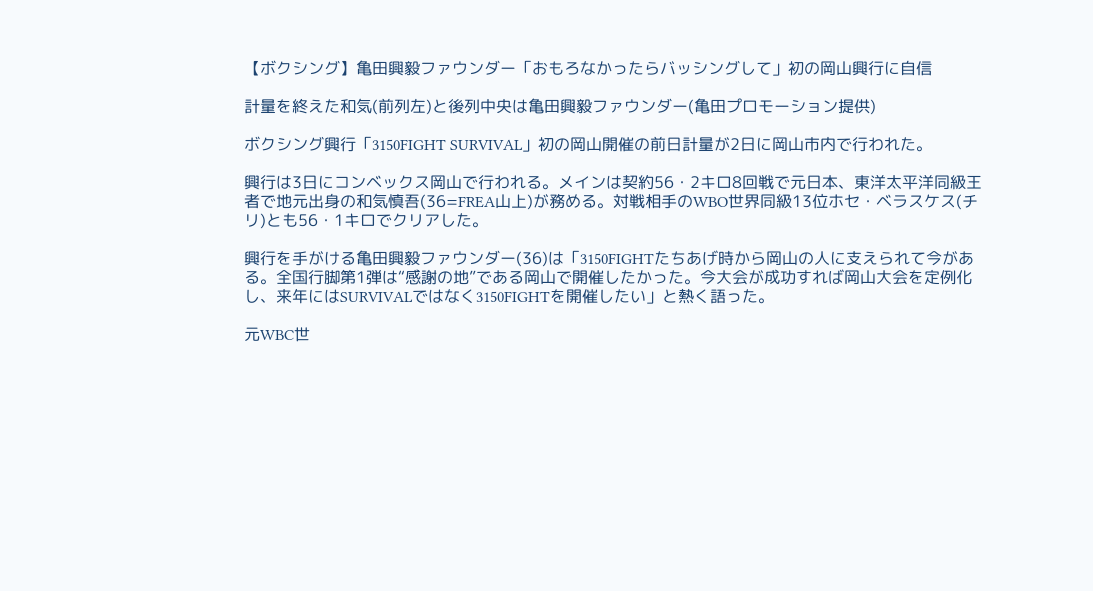【ボクシング】亀田興毅ファウンダー「おもろなかったらバッシングして」初の岡山興行に自信

計量を終えた和気(前列左)と後列中央は亀田興毅ファウンダー(亀田プロモーション提供)

ボクシング興行「3150FIGHT SURVIVAL」初の岡山開催の前日計量が2日に岡山市内で行われた。

興行は3日にコンベックス岡山で行われる。メインは契約56・2キロ8回戦で元日本、東洋太平洋同級王者で地元出身の和気慎吾(36=FREA山上)が務める。対戦相手のWBO世界同級13位ホセ・ベラスケス(チリ)とも56・1キロでクリアした。

興行を手がける亀田興毅ファウンダー(36)は「3150FIGHTたちあげ時から岡山の人に支えられて今がある。全国行脚第1弾は“感謝の地”である岡山で開催したかった。今大会が成功すれば岡山大会を定例化し、来年にはSURVIVALではなく3150FIGHTを開催したい」と熱く語った。

元WBC世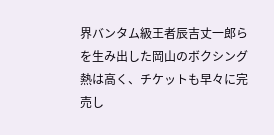界バンタム級王者辰吉丈一郎らを生み出した岡山のボクシング熱は高く、チケットも早々に完売し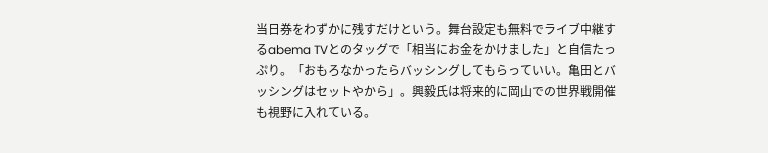当日券をわずかに残すだけという。舞台設定も無料でライブ中継するabema TVとのタッグで「相当にお金をかけました」と自信たっぷり。「おもろなかったらバッシングしてもらっていい。亀田とバッシングはセットやから」。興毅氏は将来的に岡山での世界戦開催も視野に入れている。